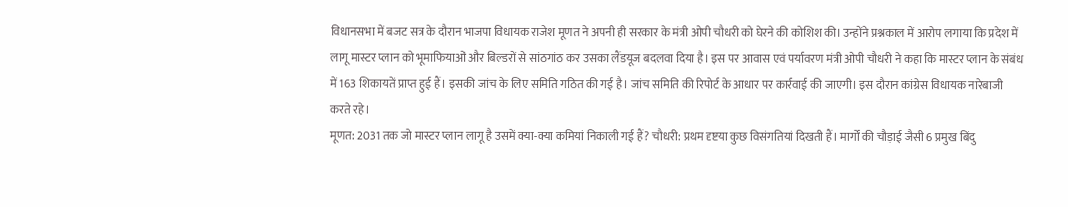विधानसभा में बजट सत्र के दौरान भाजपा विधायक राजेश मूणत ने अपनी ही सरकार के मंत्री ओपी चौधरी को घेरने की कोशिश की। उन्होंने प्रश्नकाल में आरोप लगाया कि प्रदेश में लागू मास्टर प्लान को भूमाफियाओं और बिल्डरों से सांठगांठ कर उसका लैंडयूज बदलवा दिया है। इस पर आवास एवं पर्यावरण मंत्री ओपी चौधरी ने कहा कि मास्टर प्लान के संबंध में 163 शिकायतें प्राप्त हुई हैं। इसकी जांच के लिए समिति गठित की गई है। जांच समिति की रिपोर्ट के आधार पर कार्रवाई की जाएगी। इस दौरान कांग्रेस विधायक नारेबाजी करते रहे।
मूणत: 2031 तक जो मास्टर प्लान लागू है उसमें क्या-क्या कमियां निकाली गई हैं? चौधरी: प्रथम दृष्टया कुछ विसंगतियां दिखती हैं। मार्गों की चौड़ाई जैसी 6 प्रमुख बिंदु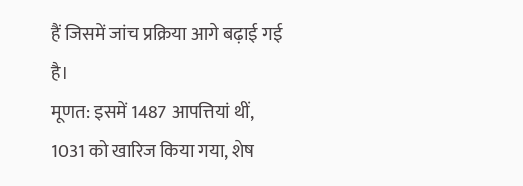हैं जिसमें जांच प्रक्रिया आगे बढ़ाई गई है।
मूणत: इसमें 1487 आपत्तियां थीं, 1031 को खारिज किया गया, शेष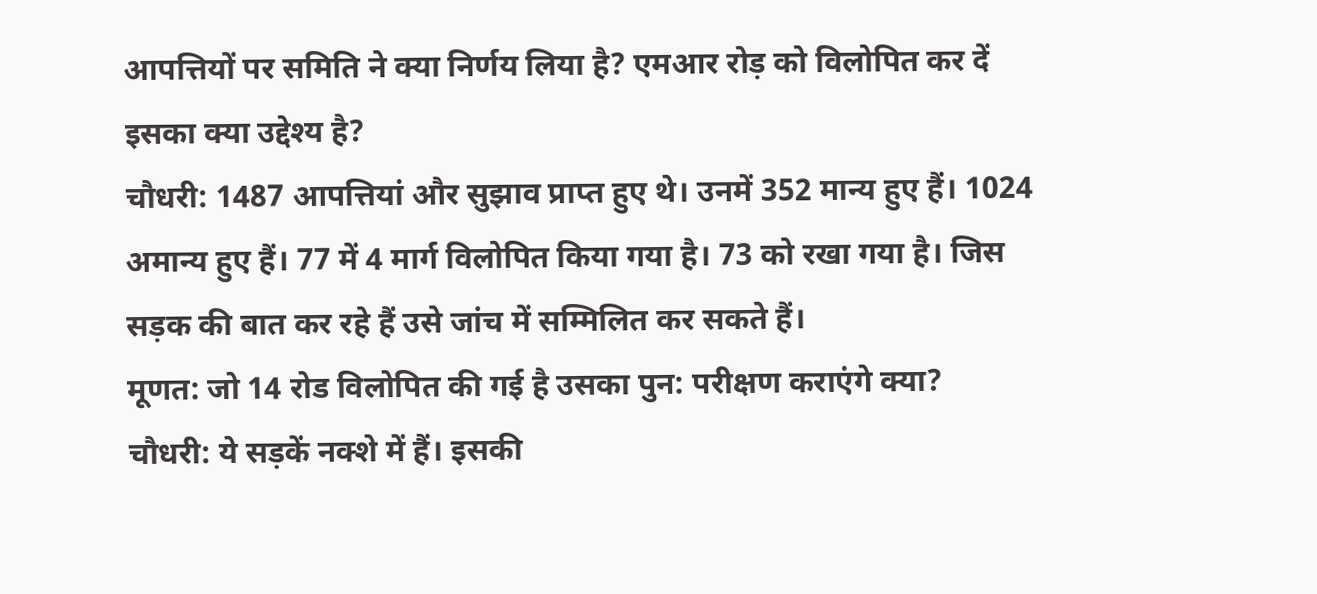आपत्तियों पर समिति ने क्या निर्णय लिया है? एमआर रोड़ को विलोपित कर दें इसका क्या उद्देश्य है?
चौधरी: 1487 आपत्तियां और सुझाव प्राप्त हुए थे। उनमें 352 मान्य हुए हैं। 1024 अमान्य हुए हैं। 77 में 4 मार्ग विलोपित किया गया है। 73 को रखा गया है। जिस सड़क की बात कर रहे हैं उसे जांच में सम्मिलित कर सकते हैं।
मूणत: जो 14 रोड विलोपित की गई है उसका पुन: परीक्षण कराएंगे क्या?
चौधरी: ये सड़कें नक्शे में हैं। इसकी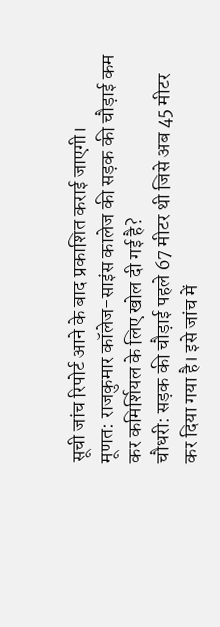सूची जांच रिपोर्ट आने के बाद प्रकाशित कराई जाएगी।
मूणत: राजकुमार कॉलेज-साइंस कालेज की सड़क की चौड़ाई कम कर कमिर्शियल के लिए खोल दी गई है?
चौधरी: सड़क की चौड़ाई पहले 67 मीटर थी जिसे अब 45 मीटर कर दिया गया है। इसे जांच में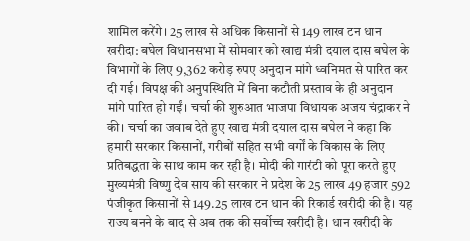शामिल करेंगे। 25 लाख से अधिक किसानों से 149 लाख टन धान खरीदा: बघेल विधानसभा में सोमवार को खाद्य मंत्री दयाल दास बघेल के विभागों के लिए 9,362 करोड़ रुपए अनुदान मांगे ध्वनिमत से पारित कर दी गई। विपक्ष की अनुपस्थिति में बिना कटौती प्रस्ताव के ही अनुदान मांगे पारित हो गईं। चर्चा की शुरुआत भाजपा विधायक अजय चंद्राकर ने की। चर्चा का जवाब देते हुए खाद्य मंत्री दयाल दास बघेल ने कहा कि हमारी सरकार किसानों, गरीबों सहित सभी वर्गों के विकास के लिए प्रतिबद्धता के साथ काम कर रही है। मोदी की गारंटी को पूरा करते हुए मुख्यमंत्री विष्णु देव साय की सरकार ने प्रदेश के 25 लाख 49 हजार 592 पंजीकृत किसानों से 149.25 लाख टन धान की रिकार्ड खरीदी की है। यह राज्य बनने के बाद से अब तक की सर्वोच्च खरीदी है। धान खरीदी के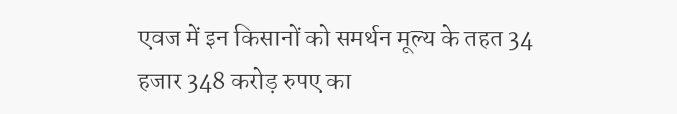एवज में इन किसानों को समर्थन मूल्य के तहत 34 हजार 348 करोड़ रुपए का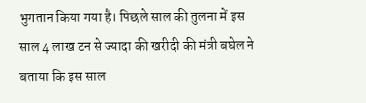भुगतान किया गया है। पिछले साल की तुलना में इस साल 4 लाख टन से ज्यादा की खरीदी की मंत्री बघेल ने बताया कि इस साल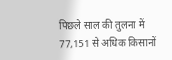पिछले साल की तुलना में 77,151 से अधिक किसानों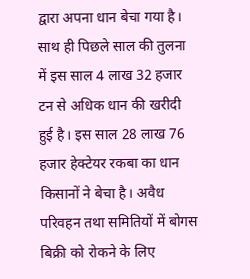द्वारा अपना धान बेचा गया है। साथ ही पिछले साल की तुलना में इस साल 4 लाख 32 हजार टन से अधिक धान की खरीदी हुई है। इस साल 28 लाख 76 हजार हेक्टेयर रकबा का धान किसानों ने बेचा है। अवैध परिवहन तथा समितियों में बोगस बिक्री को रोकने के लिए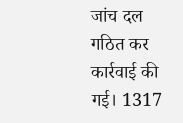जांच दल गठित कर कार्रवाई की गई। 1317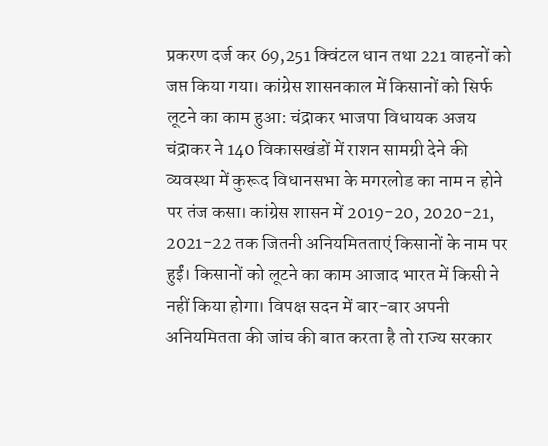प्रकरण दर्ज कर 69,251 क्विंटल धान तथा 221 वाहनों को जप्त किया गया। कांग्रेस शासनकाल में किसानों को सिर्फ लूटने का काम हुआ: चंद्राकर भाजपा विधायक अजय चंद्राकर ने 140 विकासखंडों में राशन सामग्री देने की व्यवस्था में कुरूद विधानसभा के मगरलोड का नाम न होने पर तंज कसा। कांग्रेस शासन में 2019-20, 2020-21, 2021-22 तक जितनी अनियमितताएं किसानों के नाम पर हुईं। किसानों को लूटने का काम आजाद भारत में किसी ने नहीं किया होगा। विपक्ष सदन में बार-बार अपनी अनियमितता की जांच की बात करता है तो राज्य सरकार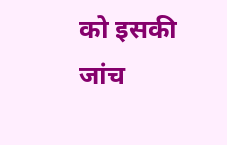को इसकी जांच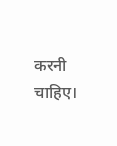करनी चाहिए।